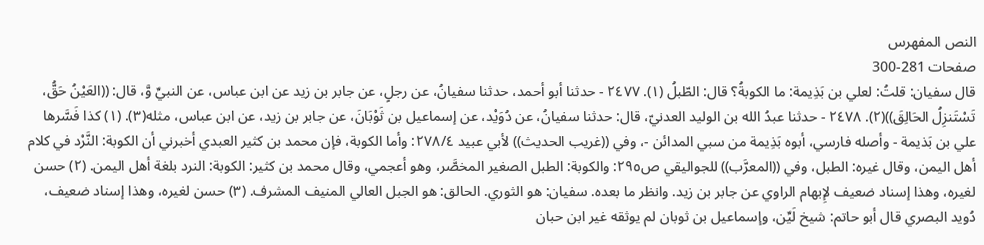النص المفهرس
صفحات 281-300
قال سفيان: قلتُ: لعلي بن بَذِيمة: ما الكوبةُ؟ قال: الطّبلُ (١). ٢٤٧٧ - حدثنا أبو أحمد، حدثنا سفيانُ، عن رجلٍ، عن جابر بن زيد عن ابن عباس، عن النبيِّ وَّ، قال: ((العَيْنُ حَقُّ، تَسْتَنزِلُ الحَالِقَ))(٢). ٢٤٧٨ - حدثنا عبدُ الله بن الوليد العدنيّ، قال: حدثنا سفيانُ، عن دُوَيْد، عن إسماعيل بن ثَوْبَانَ، عن جابر بن زيد، عن ابن عباس، مثله(٣). (١) كذا فَسَّرها علي بن بَذيمة - وأصله فارسي، أبوه بَذِيمة من سبي المدائن -، وفي ((غريب الحديث)) لأبي عبيد ٢٧٨/٤: وأما الكوبة، فإن محمد بن كثير العبدي أخبرني أن الكوبة: النَّرْد في كلام أهل اليمن، وقال غيره: الطبل، وفي ((المعرَّب)) للجواليقي ص٢٩٥: والكوبة: الطبل الصغير المخصَّر، وهو أعجمي، وقال محمد بن كثير: الكوبة: النرد بلغة أهل اليمن. (٢) حسن لغيره، وهذا إسناد ضعيف لإِبهام الراوي عن جابر بن زيد. وانظر ما بعده. سفيان: هو الثوري. الحالق: هو الجبل العالي المنيف المشرف. (٣) حسن لغيره، وهذا إسناد ضعيف، دُويد البصري قال أبو حاتم: شيخ لَيِّن، وإسماعيل بن ثوبان لم يوثقه غير ابن حبان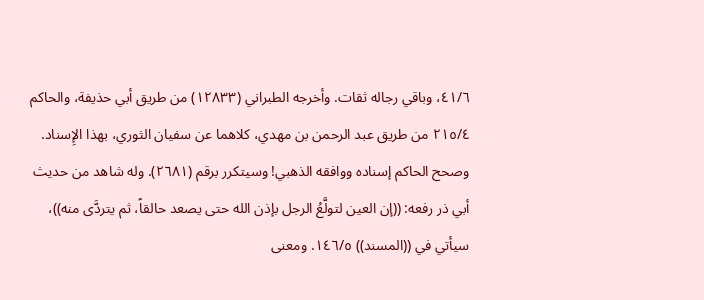٤١/٦، وباقي رجاله ثقات. وأخرجه الطبراني (١٢٨٣٣) من طريق أبي حذيفة، والحاكم ٢١٥/٤ من طريق عبد الرحمن بن مهدي، كلاهما عن سفيان الثوري، بهذا الإِسناد. وصحح الحاكم إسناده ووافقه الذهبي! وسیتکرر برقم (٢٦٨١). وله شاهد من حديث أبي ذر رفعه: ((إن العين لتولَّعُ الرجل بإذن الله حتى يصعد حالقاً، ثم يتردَّى منه))، سيأتي في ((المسند)) ١٤٦/٥. ومعنى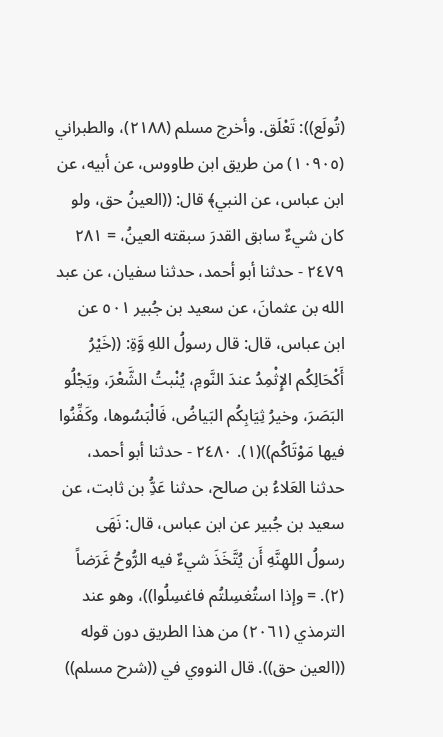(تُولَع)): تَعْلَق. وأخرج مسلم (٢١٨٨)، والطبراني (١٠٩٠٥) من طريق ابن طاووس، عن أبيه، عن ابن عباس، عن النبي﴾ قال: ((العينُ حق، ولو كان شيءٌ سابق القدرَ سبقته العينُ، = ٢٨١ ٢٤٧٩ - حدثنا أبو أحمد، حدثنا سفيان، عن عبد الله بن عثمانَ، عن سعید بن جُبير ٥٠١ عن ابن عباس، قال: قال رسولُ اللهِ وَّةِ: ((خَيْرُ أَكْحَالِكُم الإِثْمِدُ عندَ النَّومِ، يُنْبتُ الشَّعْرَ، ويَجْلُو البَصَرَ، وخيرُ ثِيَابِكُم البَياضُ، فَالْبَسُوها، وكَفِّنُوا فيها مَوْتَاكُم))(١). ٢٤٨٠ - حدثنا أبو أحمد، حدثنا العَلاءُ بن صالح، حدثنا عَدُِّ بن ثابت، عن سعيد بن جُبير عن ابن عباس، قال: نَهَى رسولُ اللهِنَّهِ أَن يُتَّخَذَ شيءٌ فيه الرُّوحُ غَرَضاً (٢). = وإذا استُغسِلتُم فاغسِلُوا))، وهو عند الترمذي (٢٠٦١) من هذا الطريق دون قوله ((العين حق)). قال النووي في ((شرح مسلم))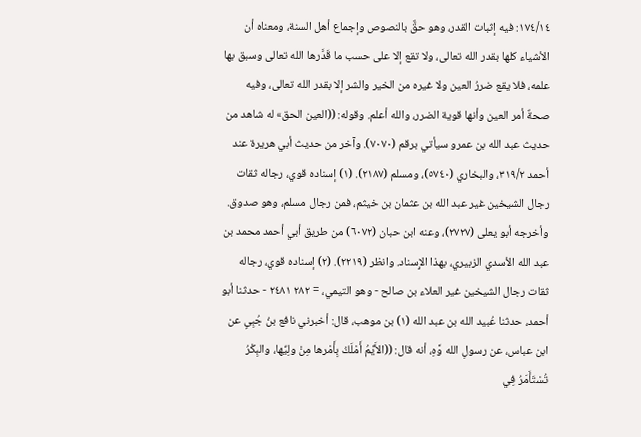١٧٤/١٤: فيه إثبات القدر، وهو حقٌّ بالنصوص وإجماع أهل السنة، ومعناه أن الأشياء كلها بقدر الله تعالى، ولا تقع إلا على حسب ما قَدَّرها الله تعالى وسبق بها علمه، فلا يقع ضررُ العين ولا غيره من الخير والشر إلا بقدر الله تعالى، وفيه صحةٌ أمر العين وأنها قوية الضرر، والله أعلم. وقوله: ((العین الحق» له شاهد من حديث عبد الله بن عمرو سيأتي برقم (٧٠٧٠). وآخر من حديث أبي هريرة عند أحمد ٣١٩/٢، والبخاري (٥٧٤٠)، ومسلم (٢١٨٧). (١) إسناده قوي، رجاله ثقات رجال الشيخين غير عبد الله بن عثمان بن خيثم، فمن رجال مسلم، وهو صدوق. وأخرجه أبو يعلى (٢٧٢٧)، وعنه ابن حبان (٦٠٧٢) من طريق أبي أحمد محمد بن عبد الله الأسدي الزبيري، بهذا الإِسناد. وانظر (٢٢١٩). (٢) إسناده قوي، رجاله ثقات رجال الشيخين غير العلاء بن صالح - وهو التيمي، = ٢٨٢ ٢٤٨١ - حدثنا أبو أحمد، حدثنا عُبيد الله بن عبد الله (١) بن موهب، قال: أخبرني نافع بنُ جُبِیٍ عن ابن عباس، عن رسولِ الله وَّهِ، أنه قال: ((الأَيِّمُ أَمْلَكُ بِأَمْرها مِنْ ولِيِّها، والبِكْرُ تُسْتَأَمَرُ فِي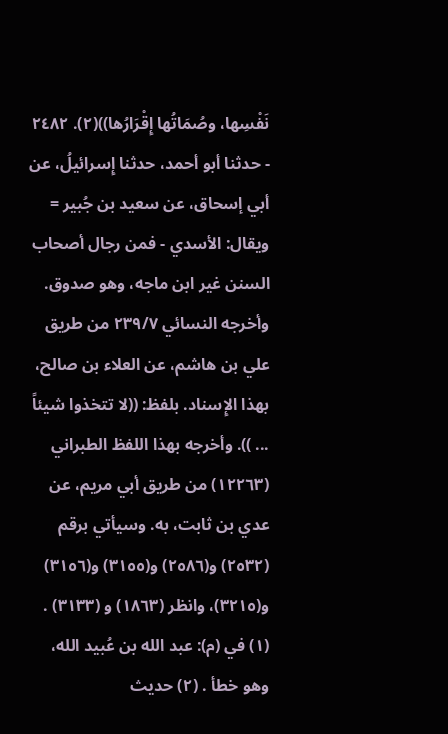نَفْسِها، وصُمَاتُها إِقْرَارُها))(٢). ٢٤٨٢ - حدثنا أبو أحمد، حدثنا إِسرائيلُ، عن أبي إسحاق، عن سعيد بن جُبير = ويقال: الأسدي - فمن رجال أصحاب السنن غير ابن ماجه، وهو صدوق. وأخرجه النسائي ٢٣٩/٧ من طريق علي بن هاشم، عن العلاء بن صالح، بهذا الإِسناد. بلفظ: ((لا تتخذوا شيئاً ... )). وأخرجه بهذا اللفظ الطبراني (١٢٢٦٣) من طريق أبي مريم، عن عدي بن ثابت، به. وسيأتي برقم (٢٥٣٢) و(٢٥٨٦) و(٣١٥٥) و(٣١٥٦) و(٣٢١٥)، وانظر (١٨٦٣) و (٣١٣٣) . (١) في (م): عبد الله بن عُبيد الله، وهو خطأ . (٢) حديث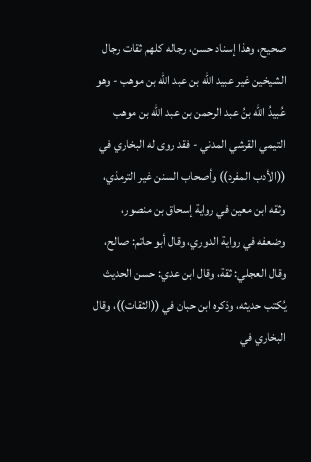صحيح، وهذا إسناد حسن، رجاله كلهم ثقات رجال الشيخين غير عبيد الله بن عبد الله بن موهب - وهو عُبيدُ الله بنُ عبد الرحمن بن عبد الله بن موهب التيمي القرشي المدني - فقد روى له البخاري في ((الأدب المفرد)) وأصحاب السنن غير الترمذي، وثقه ابن معين في رواية إسحاق بن منصور، وضعفه في رواية الدوري، وقال أبو حاتم: صالح، وقال العجلي: ثقة، وقال ابن عدي: حسن الحدیث یُکتب حديثه، وذكره ابن حبان في ((الثقات))، وقال البخاري في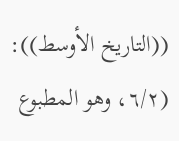((التاريخ الأوسط)): (٦/٢، وهو المطبوع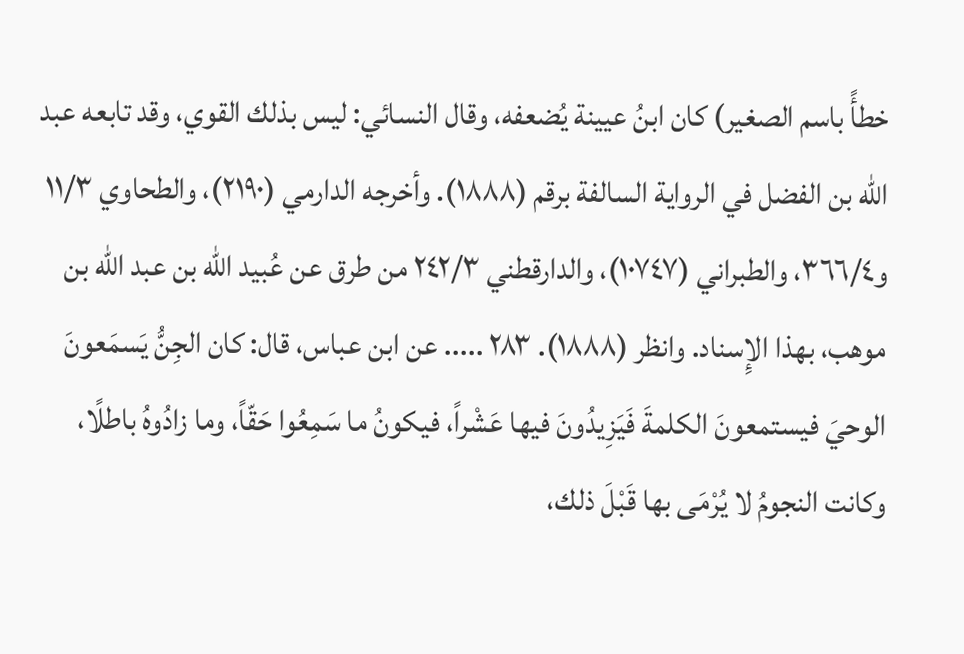خطأً باسم الصغير) كان ابنُ عيينة يُضعفه، وقال النسائي: ليس بذلك القوي، وقد تابعه عبد الله بن الفضل في الرواية السالفة برقم (١٨٨٨). وأخرجه الدارمي (٢١٩٠)، والطحاوي ١١/٣ و٣٦٦/٤، والطبراني (١٠٧٤٧)، والدارقطني ٢٤٢/٣ من طرق عن عُبيد الله بن عبد الله بن موهب، بهذا الإِسناد. وانظر (١٨٨٨). ٢٨٣ ..... عن ابن عباس، قال: كان الجِنُّ يَسمَعونَ الوحيَ فيستمعونَ الكلمةَ فَيَزِيدُونَ فيها عَشْراً، فيكونُ ما سَمِعُوا حَقّاً، وما زادُوهُ باطلًا، وكانت النجومُ لا يُرْمَى بها قَبْلَ ذلك،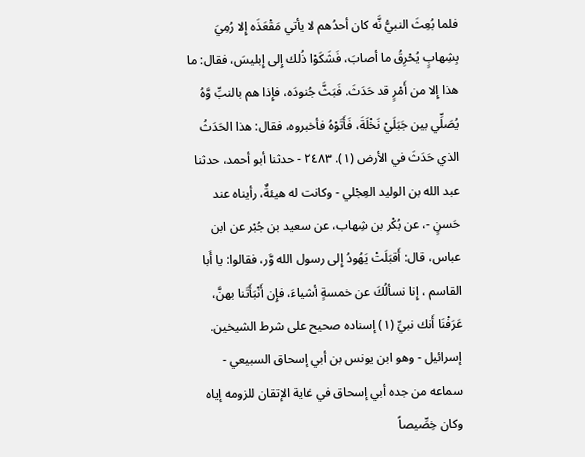فلما بُعِثَ النبيُّ نَّه كان أحدُهم لا يأتي مَقْعَذَه إِلا رُمِيَ بِشِهابٍ يُحْرِقُ ما أصابَ، فَشَكَوْا ذُلك إِلى إِبليسَ، فقال: ما هذا إِلا من أَمْرٍ قد حَدَثَ. فَبَثَّ جُنودَه، فإِذا هم بالنبِّ وَّهُ يُصَلِّي بين جَبَلَيْ نَخْلَةَ، فَأَتَوْهُ فأخبروه، فقال: هذا الحَدَثُ الذي حَدَثَ في الأرض (١). ٢٤٨٣ - حدثنا أبو أحمد، حدثنا عبد الله بن الوليد العِجْلي - وكانت له هيئةٌ، رأيناه عند حَسنٍ -، عن بُكْر بن شِهاب، عن سعيد بن جُبْر عن ابن عباس، قال: أَقبَلَتْ يَهُودُ إِلى رسول الله وَّر، فقالوا: يا أَبا القاسم ، إِنا نسألُكَ عن خمسةٍ أشياءَ، فإِن أَنْبَأَتَنا بهنَّ، عَرَفْنَا أَنك نبيِّ (١) إسناده صحيح على شرط الشيخين. إسرائيل - وهو ابن يونس بن أبي إسحاق السبيعي - سماعه من جده أبي إسحاق في غاية الإتقان للزومه إياه وكان خِصِّيصاً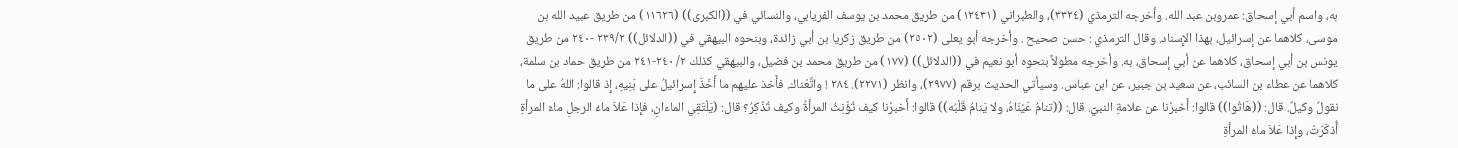به، واسم أبي إسحاق: عمروبن عبد الله. وأخرجه الترمذي (٣٣٢٤)، والطبراني (١٢٤٣١) من طريق محمد بن يوسف الفريابي، والنسائي في ((الكبرى)) (١١٦٢٦) من طريق عبيد الله بن موسى، كلاهما عن إسرائيل، بهذا الإِسناد. وقال الترمذي : حسن صحيح . وأخرجه أبو يعلى (٢٥٠٢) من طريق زكريا بن أبي زائدة، وبنحوه البيهقي في ((الدلائل)) ٢٣٩/٢ -٢٤٠ من طريق يونس بن أبي إسحاق، كلاهما عن أبي إسحاق، به. وأخرجه مطولاً بنحوه أبو نعيم في ((الدلائل)) (١٧٧) من طريق محمد بن فضيل، والبيهقي كذلك ٢/ ٢٤٠-٢٤١ من طريق حماد بن سلمة، كلاهما عن عطاء بن السائب، عن سعيد بن جبير، عن ابن عباس. وسيأتي الحديث برقم (٢٩٧٧)، وانظر (٢٢٧١). ٢٨٤ ! واتَّعْناك. فأَخذ عليهم ما أَخَذَ إِسرائيلُ على بَنِيهِ، إِذ قالوا: اللهُ على ما نقولُ وكيلٌ. قال: ((هَاتُوا)) قالوا: أَخبرْنا عن علامةِ النبيِّ. قال: ((تنامُ عَيْنَاهُ، ولا يَنامُ قَلْبُه)) قالوا: أَخبرْنا كيف تُؤْنِثُ المرأةُ وكيف تُذْكِرُ؟ قال: (يَلْتَقِي الماءانِ، فإِذا عَلاَ ماءُ الرجلِ ماءَ المرأةِ أُذكَرَتْ، وإِذا عَلاَ ماءُ المرأةِ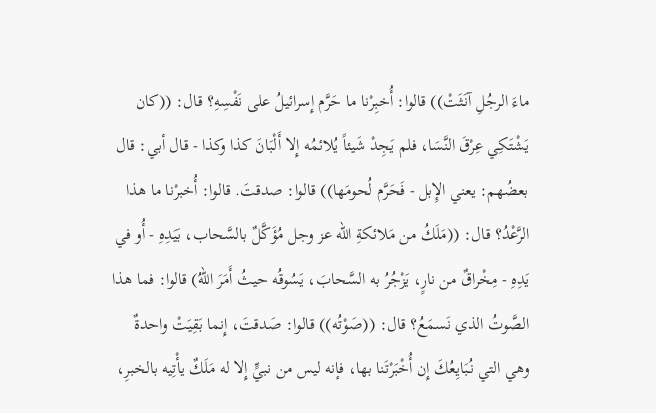ماءَ الرجُلِ آنَثَتْ)) قالوا: أُخبِرْنا ما حَرَّم إِسرائيلُ على نَفْسِهِ؟ قال: ((كان يَشْتَكِي عِرْقَ النَّسَا، فلم يَجِدْ شَيئاً يُلائمُه إِلا أَلْبَانَ كذا وكذا - قال أبي: قال بعضُهم: يعني الإِبل - فَحَرَّم لُحومَها)) قالوا: صدقتَ. قالوا: أُخبرْنا ما هذا الرَّعْدُ؟ قال: ((مَلَكُ من مَلائكةِ الله عز وجل مُؤَكَّلٌ بالسَّحاب، بَيَدِهِ - أُو في يَدِهِ - مِخْراقٌ من نارٍ، يَزْجُرُ به السَّحابَ، يَسُوقُه حيثُ أَمَرَ اللهُ) قالوا: فما هذا الصَّوتُ الذي نَسمَعُ؟ قال: ((صَوْتُه)) قالوا: صَدقتَ، إِنما بَقِيَتْ واحدةٌ وهي التي نُبَايِعُكَ إِن أُخْبَرْتَنا بها، فإنه ليس من نبيٍّ إِلا له مَلَكٌ يأْتِيه بالخبرِ،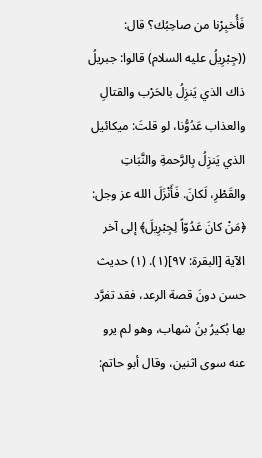فَأُخبِرْنا من صاحِبُك؟ قال: ((جِبْرِيلُ عليه السلام) قالوا: جبريلُ ذاك الذي يَنزِلُ بالحَرْب والقتالِ والعذاب عَدُوُّنا، لو قلتَ: ميكائيل الذي يَنزِلُ بِالرَّحمةِ والنَّبَاتِ والقَطْرِ، لَكانَ. فَأَنْزَلَ الله عز وجل: ﴿مَنْ كانَ عَدُوّاً لِجِبْرِيلَ﴾ إلى آخر الآية [البقرة: ٩٧](١). (١) حديث حسن دونَ قصة الرعد، فقد تفرَّد بها بُكيرُ بنُ شهاب، وهو لم يرو عنه سوى اثنين، وقال أبو حاتم: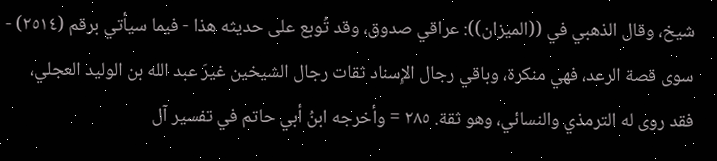شيخ، وقال الذهبي في ((الميزان)): عراقي صدوق، وقد تُوبع على حديثه هذا - فيما سيأتي برقم (٢٥١٤) - سوى قصة الرعد، فهي منكرة، وباقي رجال الإِسناد ثقات رجال الشيخين غيرَ عبد الله بن الوليد العجلي، فقد روى له الترمذي والنسائي، وهو ثقة. ٢٨٥ = وأخرجه ابنُ أبي حاتم في تفسیر آل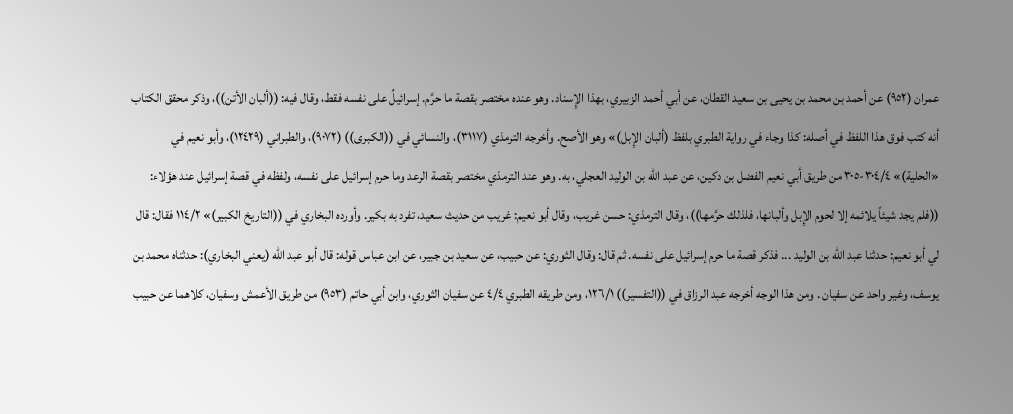عمران (٩٥٢) عن أحمد بن محمد بن یحیی بن سعيد القطان، عن أبي أحمد الزبيري، بهذا الإِسناد. وهو عنده مختصر بقصة ما حرَّم. إسرائيلُ على نفسه فقط، وقال فيه: ((ألبان الأتن))، وذكر محقق الكتاب أنه كتب فوق هذا اللفظ في أصله: كذا وجاء في رواية الطبري بلفظ (ألبان الإِبل)» وهو الأصح. وأخرجه الترمذي (٣١١٧)، والنسائي في ((الكبرى)) (٩٠٧٢)، والطبراني (١٢٤٢٩)، وأبو نعيم في «الحلية)» ٣٠٤/٤-٣٠٥ من طريق أبي نعيم الفضل بن دكين، عن عبد الله بن الوليد العجلي، به. وهو عند الترمذي مختصر بقصة الرعد وما حرم إسرائيل على نفسه، ولفظه في قصة إسرائيل عند هؤلاء: ((فلم يجد شيئاً يلائمه إلا لحوم الإِبل وألبانها، فلذلك حرَّمها))، وقال الترمذي: حسن غريب، وقال أبو نعيم: غريب من حدیث سعید، تفرد به بکیر. وأورده البخاري في ((التاريخ الكبير)» ١١٤/٢ فقال: قال لي أبو نعيم: حدثنا عبد الله بن الوليد ... فذكر قصة ما حرم إسرائيل على نفسه. ثم قال: وقال الثوري: عن حبيب، عن سعيد بن جبير، عن ابن عباس قوله: قال أبو عبد الله (يعني البخاري): حدثناه محمد بن يوسف، وغير واحد عن سفيان . ومن هذا الوجه أخرجه عبد الرزاق في ((التفسير)) ١٢٦/١، ومن طريقه الطبري ٤/٤ عن سفيان الثوري، وابن أبي حاتم (٩٥٣) من طريق الأعمش وسفيان، كلاهما عن حبيب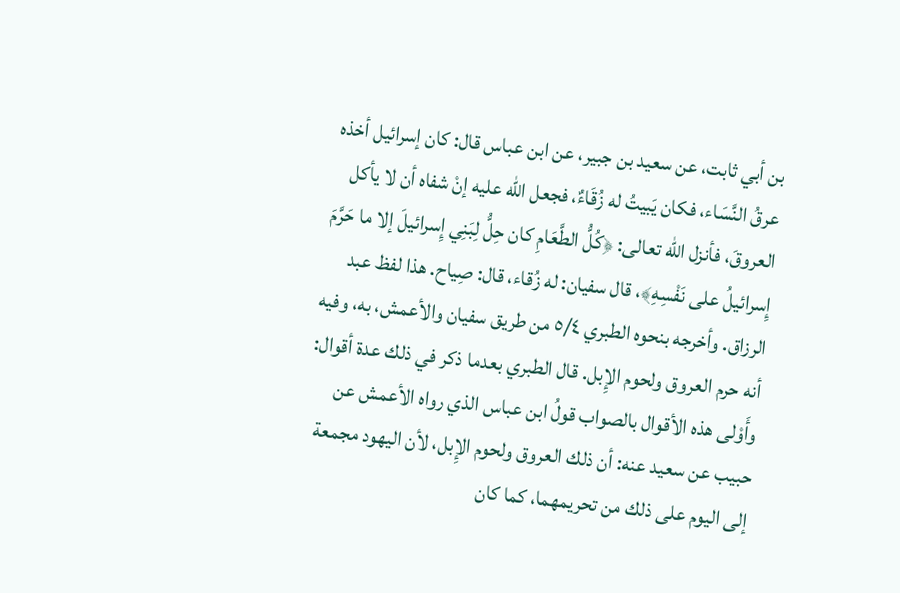بن أبي ثابت، عن سعيد بن جبير، عن ابن عباس قال: كان إسرائيل أخذه عرقُ النَّسَاء، فكان يَبيتُ له زُقَاءٌ، فجعل الله عليه إنْ شفاه أن لا يأكل العروقَ، فأنزل الله تعالی: ﴿كُلُّ الطَّعَامِ كان حِلُّ لِبَنِي إِسرائيلَ إلا ما حَرَّمَ إِسرائيلُ على نَفْسِهِ﴾، قال سفيان: له زُقاء، قال: صِياح. هذا لفظ عبد الرزاق. وأخرجه بنحوه الطبري ٥/٤ من طريق سفيان والأعمش، به، وفيه أنه حرم العروق ولحوم الإِبل. قال الطبري بعدما ذكر في ذلك عدة أقوال: وأَوْلى هذه الأقوال بالصواب قولُ ابن عباس الذي رواه الأعمش عن حبيب عن سعيد عنه: أن ذلك العروق ولحوم الإِبل، لأن الیهود مجمعة إلی الیوم علی ذلك من تحریمهما، کما کان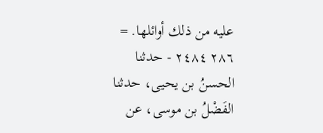علیه من ذلك أوائلها. = ٢٨٦ ٢٤٨٤ - حدثنا الحسنُ بن يحيى، حدثنا الفَضْلُ بن موسى، عن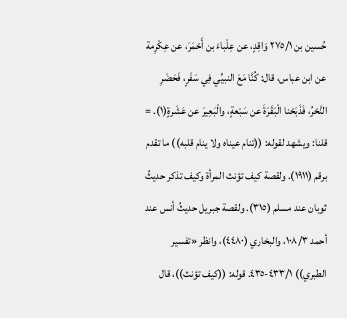حُسين بن ٢٧٥/١ وَاقِدٍ، عن عِلْباءَ بن أَحْمَرَ، عن عِكْرِمة عن ابن عباس، قال: كُنَّا مَعَ النبيِّي فِي سَفَرٍ، فَحَضَرِ النَّحْرُ، فَذَبَحْنا الْبَقَرَةَ عن سَبْعةٍ، والْبَعِيرَ عن عَشَرةٍ(١). = قلنا: ويشهد لقوله: ((تنام عيناه ولا ينام قلبه)) ما تقدم برقم (١٩١١). ولقصة کیف تؤنث المرأة وکیف تذکر حدیثُ ثوبان عند مسلم (٣١٥). ولقصة جبريل حديثُ أنس عند أحمد ١٠٨/٣، والبخاري (٤٤٨٠)، وانظر «تفسير الطبري)) ٤٣٣/١-٤٣٥. قوله: ((كيف تؤنث))، قال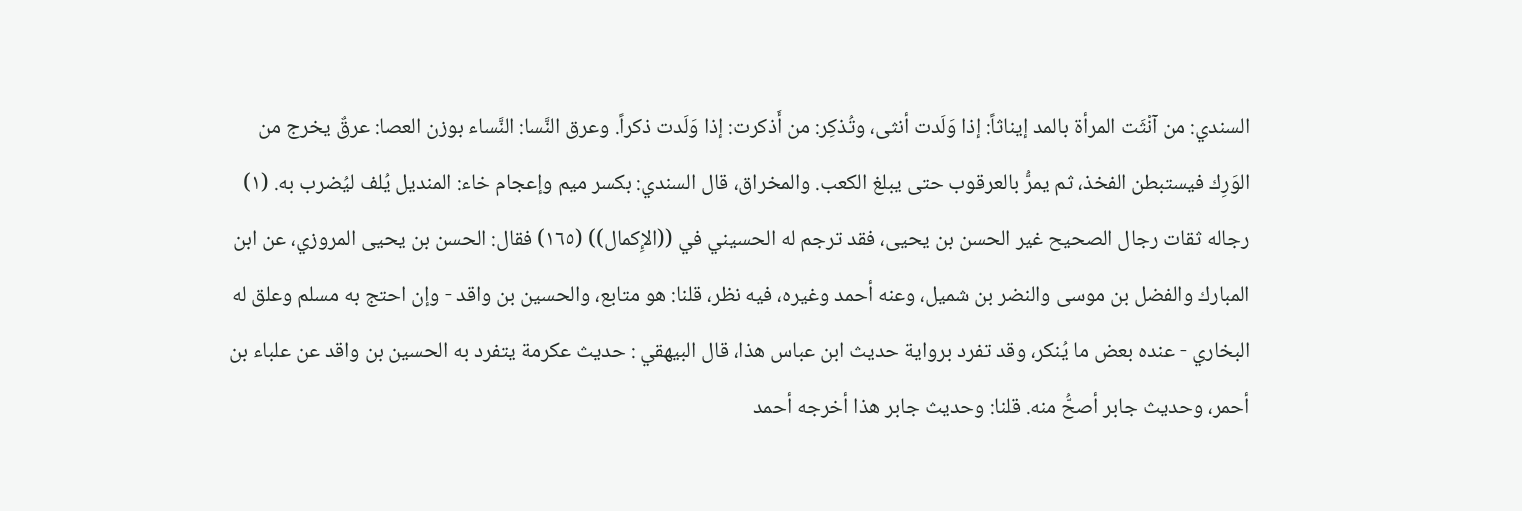السندي: من آنْثَت المرأة بالمد إيناثاً: إذا وَلَدت أنثى، وتُذكِر: من أَذكرت: إذا وَلَدت ذكراً. وعرق النَّسا: النَّساء بوزن العصا: عرقٌ يخرج من الوَرِك فيستبطن الفخذ، ثم يمرُّ بالعرقوب حتى يبلغ الكعب. والمخراق، قال السندي: بكسر ميم وإعجام خاء: المنديل يُلف ليُضرب به. (١) رجاله ثقات رجال الصحيح غير الحسن بن يحيى، فقد ترجم له الحسيني في ((الإِكمال)) (١٦٥) فقال: الحسن بن يحيى المروزي، عن ابن المبارك والفضل بن موسى والنضر بن شميل، وعنه أحمد وغيره، فيه نظر، قلنا: هو متابع، والحسين بن واقد - وإن احتج به مسلم وعلق له البخاري - عنده بعض ما يُنكر، وقد تفرد برواية حديث ابن عباس هذا، قال البيهقي : حديث عكرمة يتفرد به الحسين بن واقد عن علباء بن أحمر، وحديث جابر أصحُّ منه. قلنا: وحديث جابر هذا أخرجه أحمد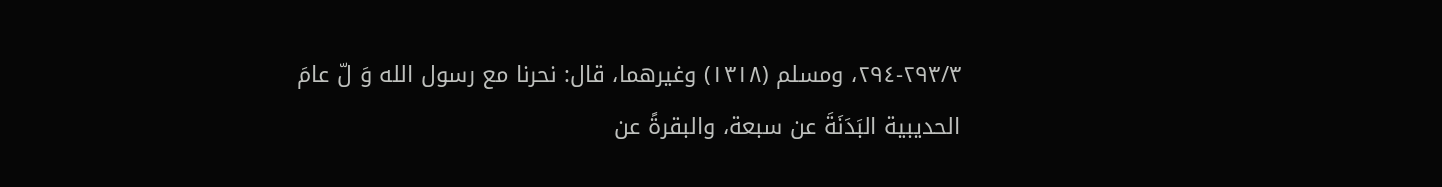٢٩٣/٣-٢٩٤، ومسلم (١٣١٨) وغيرهما، قال: نحرنا مع رسول الله وَ لّ عامَ الحديبية البَدَنَةَ عن سبعة، والبقرةً عن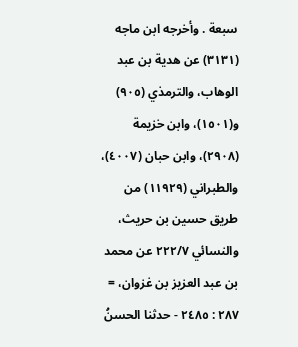سبعة . وأخرجه ابن ماجه (٣١٣١) عن هدية بن عبد الوهاب، والترمذي (٩٠٥) و(١٥٠١)، وابن خزيمة (٢٩٠٨)، وابن حبان (٤٠٠٧)، والطبراني (١١٩٢٩) من طريق حسين بن حريث، والنسائي ٢٢٢/٧ عن محمد بن عبد العزيز بن غزوان، = ٢٨٧ : ٢٤٨٥ - حدثنا الحسنُ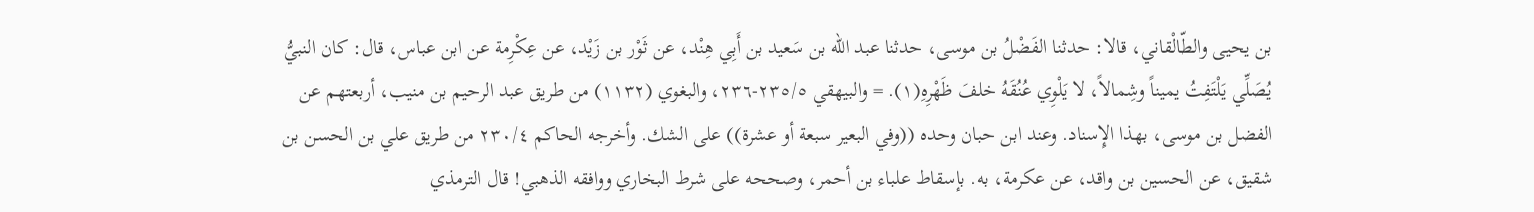بن يحيى والطّالْقاني، قالا: حدثنا الفَضْلُ بن موسى، حدثنا عبد الله بن سَعيد بن أَبِي هِنْد، عن ثَوْر بن زَيْد، عن عِكْرِمة عن ابن عباس، قال: كان النبيُّ يُصَلِّي يَلْتَفِتُ يميناً وشِمالاً، لا يَلْوِي عُنُقَهُ خلفَ ظَهْرِهِ(١). = والبيهقي ٢٣٥/٥-٢٣٦، والبغوي (١١٣٢) من طريق عبد الرحيم بن منيب، أربعتهم عن الفضل بن موسى، بهذا الإِسناد. وعند ابن حبان وحده ((وفي البعير سبعة أو عشرة)) على الشك. وأخرجه الحاكم ٢٣٠/٤ من طريق علي بن الحسن بن شقيق، عن الحسين بن واقد، عن عكرمة، به. بإسقاط علباء بن أحمر، وصححه على شرط البخاري ووافقه الذهبي! قال الترمذي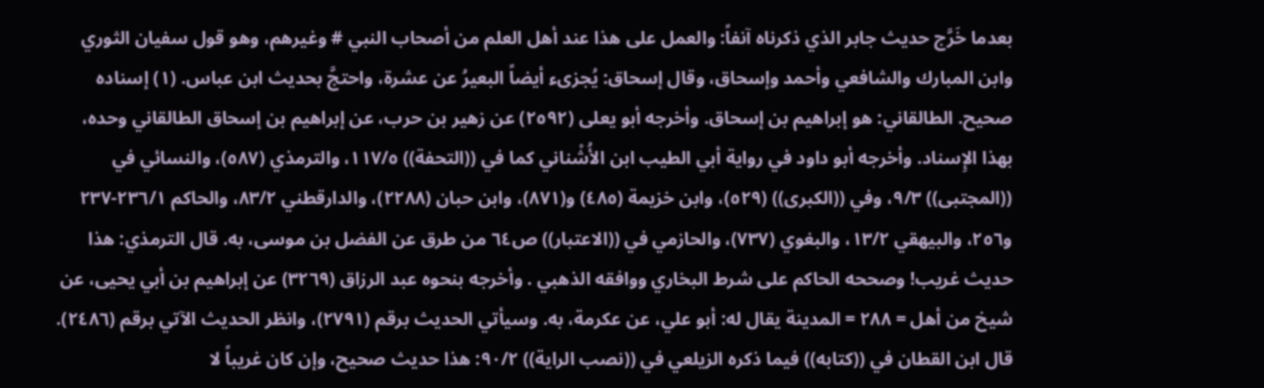بعدما خَرَّج حديث جابر الذي ذكرناه آنفاً: والعمل على هذا عند أهل العلم من أصحاب النبي # وغيرهم، وهو قول سفيان الثوري وابن المبارك والشافعي وأحمد وإسحاق، وقال إسحاق: يُجزىء أيضاً البعيرُ عن عشرة، واحتجَّ بحديث ابن عباس. (١) إسناده صحيح. الطالقاني: هو إبراهيم بن إسحاق. وأخرجه أبو يعلى (٢٥٩٢) عن زهير بن حرب، عن إبراهيم بن إسحاق الطالقاني وحده، بهذا الإِسناد. وأخرجه أبو داود في رواية أبي الطيب ابن الأُشْناني كما في ((التحفة)) ١١٧/٥، والترمذي (٥٨٧)، والنسائي في ((المجتبى)) ٩/٣، وفي ((الكبرى)) (٥٢٩)، وابن خزيمة (٤٨٥) و(٨٧١)، وابن حبان (٢٢٨٨)، والدارقطني ٨٣/٢، والحاكم ٢٣٦/١-٢٣٧ و٢٥٦، والبيهقي ١٣/٢، والبغوي (٧٣٧)، والحازمي في ((الاعتبار)) ص٦٤ من طرق عن الفضل بن موسى، به. قال الترمذي: هذا حديث غريب! وصححه الحاكم على شرط البخاري ووافقه الذهبي . وأخرجه بنحوه عبد الرزاق (٣٢٦٩) عن إبراهيم بن أبي يحيى، عن شيخ من أهل = ٢٨٨ = المدينة يقال له: أبو علي، عن عكرمة، به. وسيأتي الحديث برقم (٢٧٩١)، وانظر الحديث الآتي برقم (٢٤٨٦). قال ابن القطان في ((كتابه)) فيما ذكره الزيلعي في ((نصب الراية)) ٩٠/٢: هذا حديث صحيح، وإن كان غريباً لا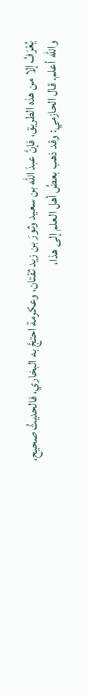يُعْرَفُ إلا من هذه الطريق، فإنَّ عبدَ الله بن سعيد وثورَ بن زيد ثقتان، وعكرمة احتجَّ به البخاري، فالحديثُ صحيح، والله أعلم. قال الحازمي: وقد ذهب بعضُ أهل العلم إلى هذا،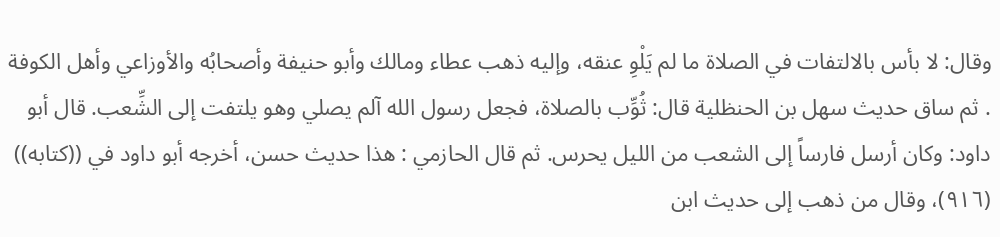وقال: لا بأس بالالتفات في الصلاة ما لم يَلْوِ عنقه، وإليه ذهب عطاء ومالك وأبو حنيفة وأصحابُه والأوزاعي وأهل الكوفة . ثم ساق حديث سهل بن الحنظلية قال: ثُوِّب بالصلاة، فجعل رسول الله آلم يصلي وهو يلتفت إلى الشِّعب. قال أبو داود: وكان أرسل فارساً إلى الشعب من الليل يحرس. ثم قال الحازمي : هذا حديث حسن، أخرجه أبو داود في ((کتابه)) (٩١٦)، وقال من ذهب إلى حديث ابن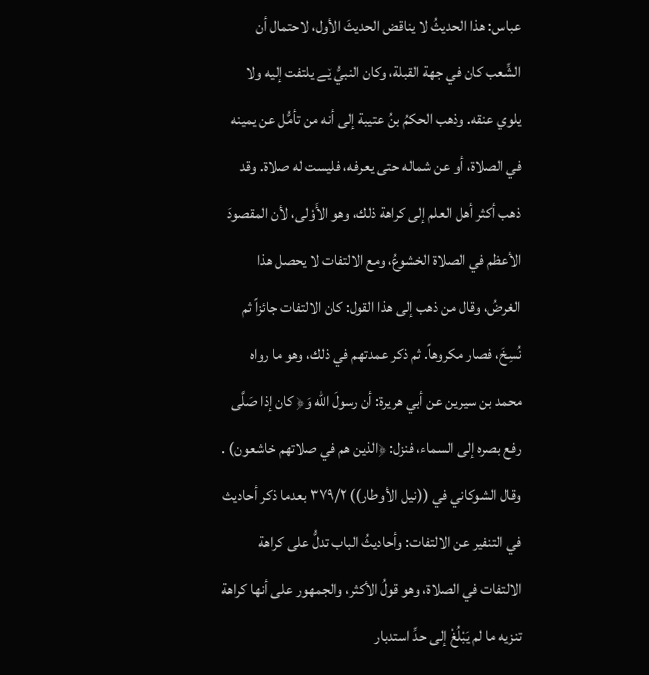عباس: هذا الحديثُ لا يناقض الحديثَ الأول، لاحتمال أن الشِّعب كان في جهة القبلة، وكان النبيُّ ێے يلتفت إليه ولا يلوي عنقه. وذهب الحكمُ بنُ عتيبة إلى أنه من تأمُّل عن يمينه في الصلاة، أو عن شماله حتى يعرفه، فليست له صلاة. وقد ذهب أكثر أهل العلم إلى كراهة ذلك، وهو الأَوْلى، لأن المقصودَ الأعظم في الصلاة الخشوعُ، ومع الالتفات لا يحصل هذا الغرضُ، وقال من ذهب إلى هذا القول: كان الالتفات جائزاً ثم نُسِخَ، فصار مكروهاً. ثم ذكر عمدتهم في ذلك، وهو ما رواه محمد بن سيرين عن أبي هريرة: أن رسولَ الله وَ﴿ كان إذا صَلَّى رفع بصره إلى السماء، فنزل: ﴿الذين هم في صلاتهم خاشعون) . وقال الشوكاني في ((نيل الأوطار)) ٣٧٩/٢ بعدما ذكر أحاديث في التنفير عن الالتفات: وأحاديثُ الباب تدلُّ على كراهة الالتفات في الصلاة، وهو قولُ الأكثر، والجمهور على أنها كراهة تنزيه ما لم يَبْلُغْ إلى حدِّ استدبار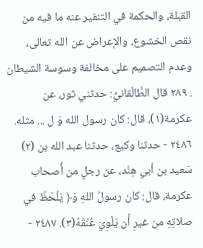القبلة، والحكمة في التنفير عنه ما فيه من نقص الخشوع، والإعراض عن الله تعالى، وعدم التصميم على مخالفة وسوسة الشيطان . ٢٨٩ قال الطَّالْقانيُّ: حدثني ثور، عن عكرمة(١)، قال: كان رسول الله وَ ل ... مثله. ٢٤٨٦ - حدثنا وكيع، حدثنا عبد الله بن (٢) سَعيد بن أبي هِنْد، عن رجلٍ من أُصحاب عكرمة، قال: كان رسولُ اللهِ وَ﴿ يَلْحَظُ في صلاتِهِ من غيرِ أَن يَلْوِيَ عُنْقَهُ(٣). ٢٤٨٧ -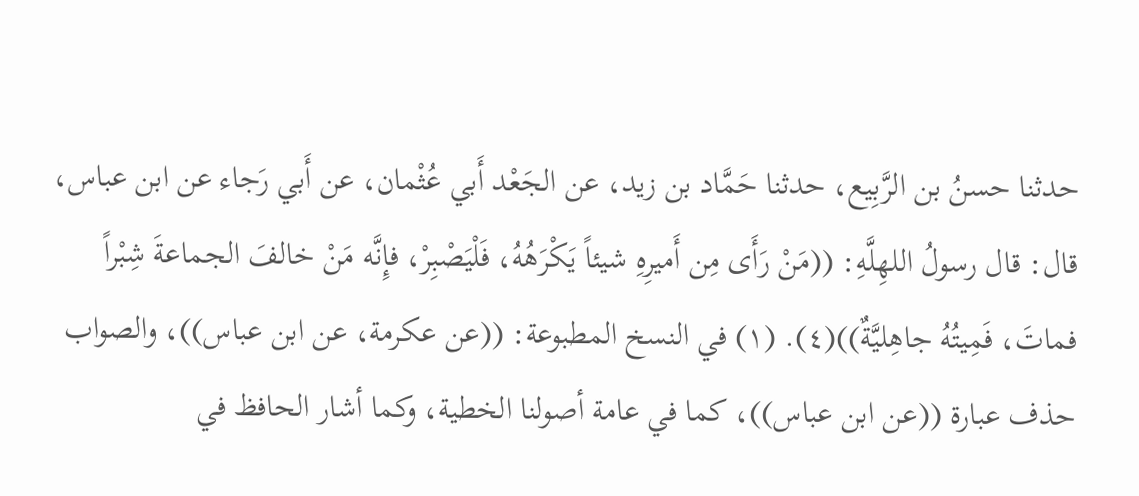حدثنا حسنُ بن الرَّبِيع، حدثنا حَمَّاد بن زيد، عن الجَعْد أَبي عُثْمان، عن أَبي رَجاء عن ابن عباس، قال: قال رسولُ اللهِلَّهِ: ((مَنْ رَأَى مِن أَميرِهِ شيئاً يَكْرَهُهُ، فَلْيَصْبِرْ، فإِنَّه مَنْ خالفَ الجماعةَ شِبْراً فماتَ، فَمِيتُهُ جاهِليَّةٌ))(٤). (١) في النسخ المطبوعة: ((عن عكرمة، عن ابن عباس))، والصواب حذف عبارة ((عن ابن عباس))، كما في عامة أصولنا الخطية، وكما أشار الحافظ في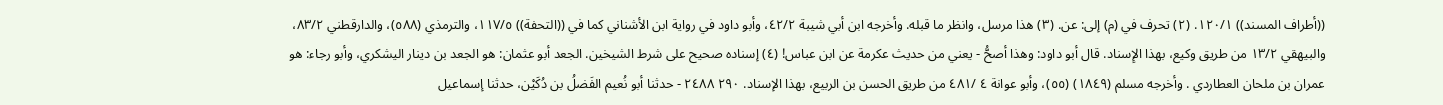((أطراف المسند)) ١٢٠/١. (٢) تحرف في (م) إلى: عن. (٣) هذا مرسل، وانظر ما قبله. وأخرجه ابن أبي شيبة ٤٢/٢، وأبو داود في رواية ابن الأشناني كما في ((التحفة)) ١١٧/٥، والترمذي (٥٨٨)، والدارقطني ٨٣/٢، والبيهقي ١٣/٢ من طريق وكيع، بهذا الإِسناد. قال أبو داود: وهذا أصحُّ - يعني من حديث عكرمة عن ابن عباس! (٤) إسناده صحيح على شرط الشيخين. الجعد أبو عثمان: هو الجعد بن دينار اليشكري، وأبو رجاء: هو عمران بن ملحان العطاردي . وأخرجه مسلم (١٨٤٩) (٥٥)، وأبو عوانة ٤ /٤٨١ من طريق الحسن بن الربيع، بهذا الإسناد. ٢٩٠ ٢٤٨٨ - حدثنا أبو نُعيم الفَضلُ بن دُكَيْن، حدثنا إسماعيل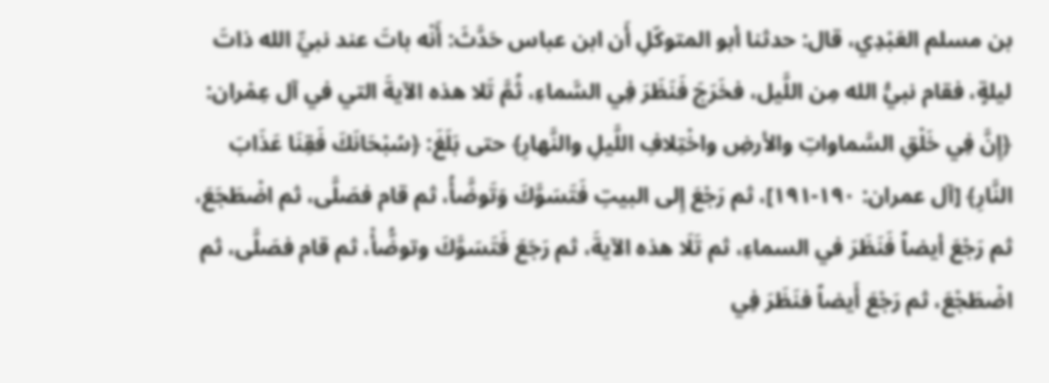بن مسلم العَبْدِي، قال: حدثنا أبو المتوكّلِ أَن ابن عباس حَدَّثَ: أَنْه باتَ عند نبيِّ الله ذاتَ ليلةٍ، فقام نبيُّ الله مِن اللَّيل، فخَرَجَ فَنَظَرَ فِي السَّماءِ، ثُمَّ تَلا هذه الآيةَ التي في آل عِمْران: ﴿إِنَّ فِي خَلْقِ السَّماواتِ والأرضِ واخْتِلافِ اللَّيلِ والنَّهارِ﴾ حتى بَلَغَ: ﴿سُبْحَانَكَ فَقِنَا عَذَابَ النَّارِ﴾ [آل عمران: ١٩٠-١٩١]، ثم رَجْعَ إِلى البيتِ فَتَسَوَّكَ وَتَوضَّأُ، ثم قام فصَلَّى، ثم اضْطَجَعَ، ثم رَجْعَ أيضاً فَنَظَرَ في السماءِ، ثم تَلَا هذه الآيةَ، ثم رَجَعَ فَتَسَوَّكَ وتوضُّأْ، ثم قام فصَلَّى، ثم اضْطَجْعَ، ثم رَجْعَ أَيضاً فنَظَرَ فِي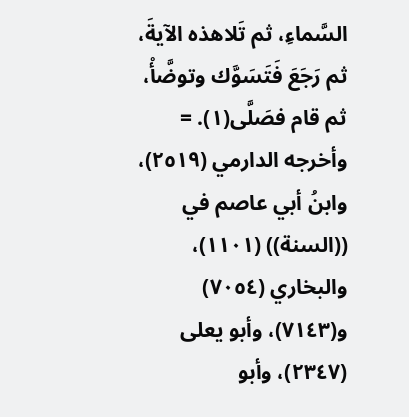السَّماءِ، ثم تَلاهذه الآيةَ، ثم رَجَعَ فَتَسَوَّك وتوضَّأْ، ثم قام فصَلَّى(١). = وأخرجه الدارمي (٢٥١٩)، وابنُ أبي عاصم في ((السنة)) (١١٠١)، والبخاري (٧٠٥٤) و(٧١٤٣)، وأبو يعلى (٢٣٤٧)، وأبو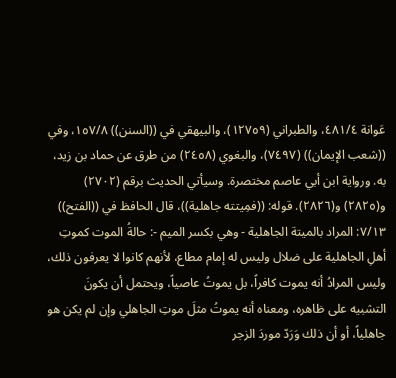عَوانة ٤٨١/٤، والطبراني (١٢٧٥٩)، والبيهقي في ((السنن)) ١٥٧/٨، وفي ((شعب الإيمان)) (٧٤٩٧)، والبغوي (٢٤٥٨) من طرق عن حماد بن زيد، به. ورواية ابن أبي عاصم مختصرة. وسيأتي الحديث برقم (٢٧٠٢) و(٢٨٢٥) و(٢٨٢٦). قوله: ((فمِيتته جاهلية))، قال الحافظ في ((الفتح)) ٧/١٣: المراد بالميتة الجاهلية - وهي بكسر الميم -: حالةُ الموت كموتِ أهلِ الجاهلية على ضلال وليس له إمام مطاع، لأنهم كانوا لا يعرفون ذلك، وليس المرادُ أنه يموت كافراً، بل يموتُ عاصياً، ويحتمل أن يكونَ التشبيه على ظاهره، ومعناه أنه يموتُ مثلَ موتِ الجاهلي وإن لم يكن هو جاهلياً، أو أن ذلك وَرَدّ موردَ الزجر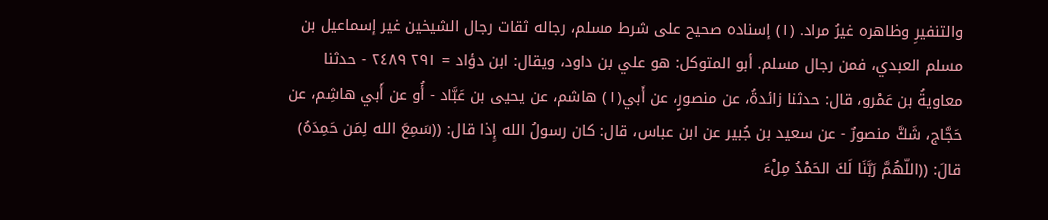والتنفیرِ وظاهره غیرُ مراد. (١) إسناده صحيح على شرط مسلم، رجاله ثقات رجال الشيخين غير إسماعيل بن مسلم العبدي، فمن رجال مسلم. أبو المتوكل: هو علي بن داود، ويقال: ابن دؤاد = ٢٩١ ٢٤٨٩ - حدثنا معاويةُ بن عَمْرو، قال: حدثنا زائدةُ، عن منصورٍ، عن أَبي(١) هاشم، عن يحيى بن عَبَّاد - أُو عن أَبي هاشِم، عن حَجَّاج، شَكَّ منصورٌ - عن سعید بن جُبير عن ابن عباس، قال: كان رسولُ الله إِذا قال: ((سَمِعَ الله لِمَن حَمِدَهُ) قالَ: ((اللّهُمَّ رَبَّنَا لَكَ الحَمْدُ مِلْءَ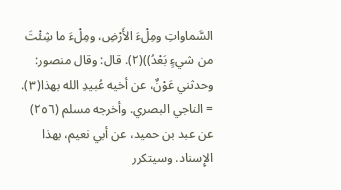السَّماواتِ ومِلْءَ الأَرْضِ، ومِلْءَ ما شِئْتَ من شيءٍ بَعْدُ))(٢). قال: وقال منصور: وحدثني عَوْنٌ، عن أخيه عُبيدِ الله بهذا(٣). = الناجي البصري. وأخرجه مسلم (٢٥٦) عن عبد بن حميد، عن أبي نعيم، بهذا الإِسناد. وسيتكرر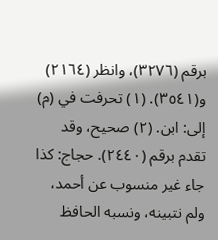برقم (٣٢٧٦)، وانظر (٢١٦٤) و(٣٥٤١). (١) تحرفت في (م) إلى: ابن. (٢) صحيح، وقد تقدم برقم (٢٤٤٠). حجاج: كذا جاء غير منسوب عن أحمد، ولم نتبينه، ونسبه الحافظ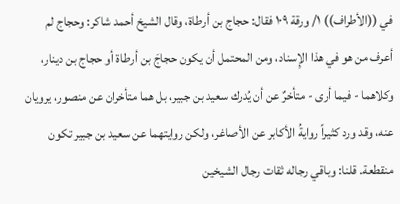في ((الأطراف)) ١/ ورقة ١٠٩ فقال: حجاج بن أرطاة، وقال الشيخ أحمد شاكر: وحجاج لم أعرف من هو في هذا الإِسناد، ومن المحتمل أن يكون حجاجَ بن أرطاة أو حجاج بن دينار، وكلاهما - فيما أرى - متأخرٌ عن أن يُدرك سعيد بن جبير، بل هما متأخران عن منصور، يرويان عنه، وقد ورد كثيراً روايةُ الأكابر عن الأصاغر، ولكن روايتهما عن سعيد بن جبير تكون منقطعة. قلنا: وباقي رجاله ثقات رجال الشيخين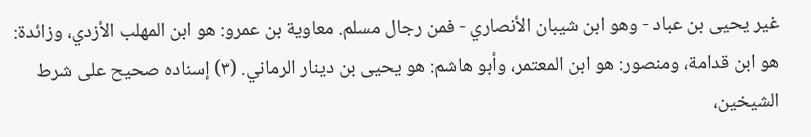غير يحيى بن عباد - وهو ابن شيبان الأنصاري - فمن رجال مسلم. معاوية بن عمرو: هو ابن المهلب الأزدي، وزائدة: هو ابن قدامة، ومنصور: هو ابن المعتمر، وأبو هاشم: هو يحيى بن دينار الرماني. (٣) إسناده صحيح على شرط الشيخين،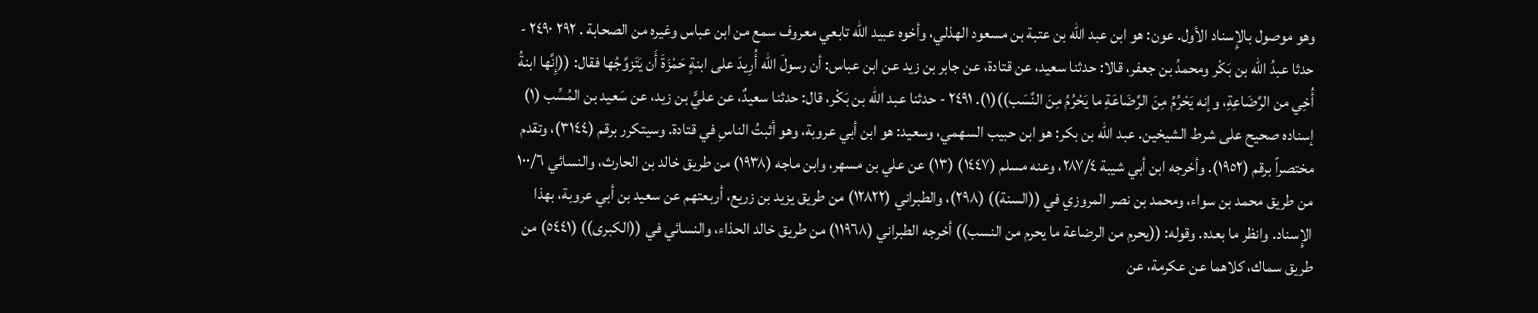وهو موصول بالإِسناد الأول. عون: هو ابن عبد الله بن عتبة بن مسعود الهذلي، وأخوه عبيد الله تابعي معروف سمع من ابن عباس وغيره من الصحابة . ٢٩٢ ٢٤٩٠ - حدثا عبدُ الله بن بَكْر ومحمدُ بن جعفر، قالا: حدثنا سعيد، عن قتادة، عن جابر بن زيد عن ابن عباس: أن رسولَ الله أُرِيدَ على ابنةٍ حَمْزَةَ أَن يَتَزوَّجُها فقال: ((إِنَّها ابنةُ أُخِي من الرَّضَاعِةِ، وإنه يَحْرُمُ مِنَ الرَّضَاعَةِ ما يَحْرُمُ مِنَ النَّسَب))(١). ٢٤٩١ - حدثنا عبد الله بن بَكْر، قال: حدثنا سعيدٌ، عن عليٍّ بن زيد، عن سَعيد بن المُسِّب (١) إسناده صحيح على شرط الشيخين. عبد الله بن بكر: هو ابن حبيب السهمي، وسعيد: هو ابن أبي عروبة، وهو أثبتُ الناسِ في قتادة. وسيتكرر برقم (٣١٤٤)، وتقدم مختصراً برقم (١٩٥٢). وأخرجه ابن أبي شيبة ٢٨٧/٤، وعنه مسلم (١٤٤٧) (١٣) عن علي بن مسهر، وابن ماجه (١٩٣٨) من طريق خالد بن الحارث، والنسائي ١٠٠/٦ من طريق محمد بن سواء، ومحمد بن نصر المروزي في ((السنة)) (٢٩٨)، والطبراني (١٢٨٢٢) من طريق يزيد بن زريع، أربعتهم عن سعيد بن أبي عروبة، بهذا الإِسناد. وانظر ما بعده. وقوله: ((يحرم من الرضاعة ما يحرم من النسب)) أخرجه الطبراني (١١٩٦٨) من طريق خالد الحذاء، والنسائي في ((الكبرى)) (٥٤٤١) من طريق سماك، كلاهما عن عكرمة، عن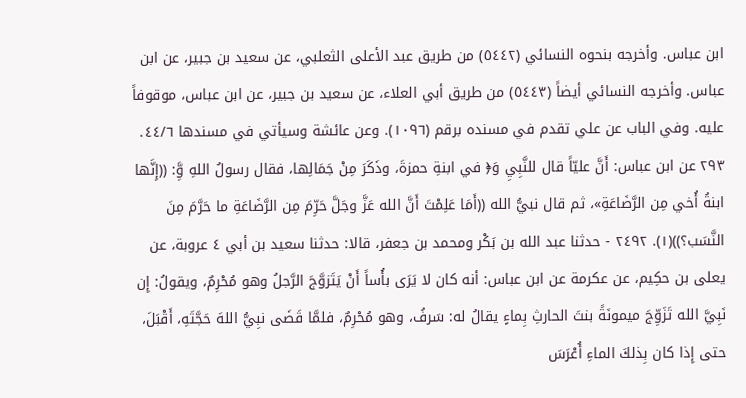ابن عباس. وأخرجه بنحوه النسائي (٥٤٤٢) من طريق عبد الأعلى الثعلبي، عن سعيد بن جبير، عن ابن عباس. وأخرجه النسائي أيضاً (٥٤٤٣) من طريق أبي العلاء، عن سعيد بن جبير، عن ابن عباس، موقوفاً علیه. وفي الباب عن علي تقدم في مسنده برقم (١٠٩٦). وعن عائشة وسيأتي في مسندها ٤٤/٦. ٢٩٣ عن ابن عباس: أَنَّ عليّاً قال للنَّبِيِ وَ﴿ في ابنةِ حمزةَ، وذَكَرَ مِنْ جَمَالِها، فقال رسولُ اللهِ وَِّ: ((إِنَّها ابنةُ أُخي مِن الرَّضَاعَةِ»، ثم قال نبيُّ الله ((أَمَا عَلِمْتَ أَنَّ الله عَزَّ وجَلَّ حَرِّمَ مِن الرَّضَاعَةِ ما حَرَّمَ مِنَ النَّسَب؟))(١). ٢٤٩٢ - حدثنا عبد الله بن بَكْر ومحمد بن جعفر، قالا: حدثنا سعيد بن أبي ٤ عروبة، عن یعلی بن حکِیم، عن عكرمة عن ابن عباس: أنه كان لا يَرَى بأُساً أَنْ يَتَزوَّجَ الرَّجلُ وهو مُحْرِمٌ، ويقولُ: إِن نَبِيَّ الله تَزَوِّجَ ميمونَةً بنتَ الحارثِ بِماءٍ يقالُ له: سَرفُ، وهو مُحْرِمٌ، فلمَّا قَضَى نبِيُّ اللهَ حَجَّتَهِ، أَقْبَلَ، حتى إِذا كان بِذلكَ الماءِ أُعْرَسَ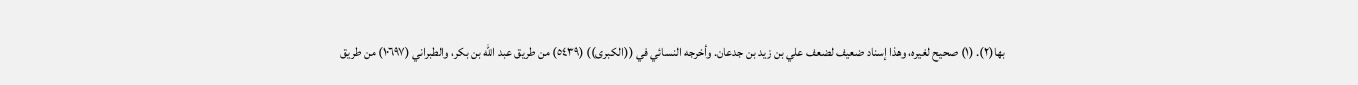بها(٢). (١) صحيح لغيره، وهذا إسناد ضعيف لضعف علي بن زيد بن جدعان. وأخرجه النسائي في ((الكبرى)) (٥٤٣٩) من طريق عبد الله بن بكر، والطبراني (١٠٦٩٧) من طريق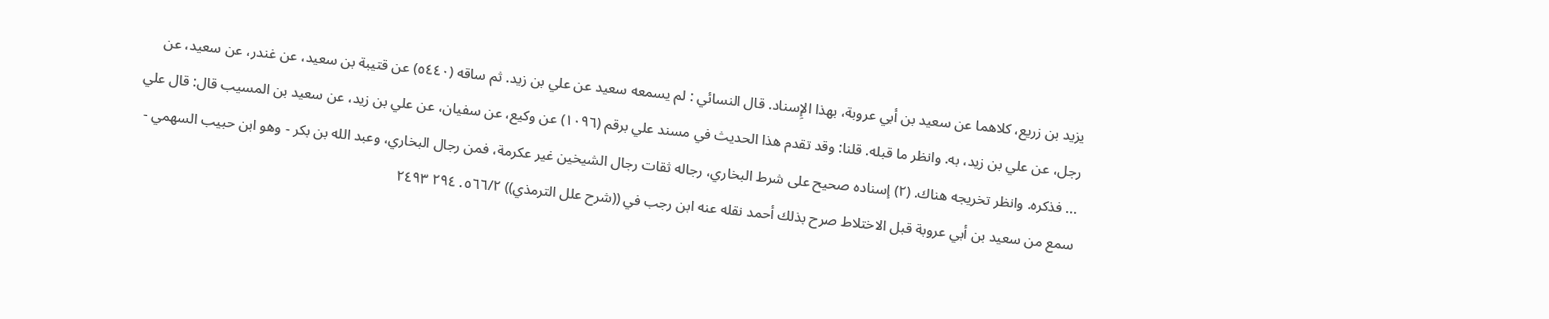يزيد بن زريع، كلاهما عن سعيد بن أبي عروبة، بهذا الإِسناد. قال النسائي : لم يسمعه سعید عن علي بن زید. ثم ساقه (٥٤٤٠) عن قتيبة بن سعيد، عن غندر، عن سعيد، عن رجل، عن علي بن زيد، به. وانظر ما قبله. قلنا: وقد تقدم هذا الحديث في مسند علي برقم (١٠٩٦) عن وكيع، عن سفيان، عن علي بن زيد، عن سعيد بن المسيب قال: قال علي ... فذكره. وانظر تخريجه هناك. (٢) إسناده صحيح على شرط البخاري، رجاله ثقات رجال الشيخين غير عكرمة، فمن رجال البخاري، وعبد الله بن بكر - وهو ابن حبيب السهمي - سمع من سعيد بن أبي عروبة قبل الاختلاط صرح بذلك أحمد نقله عنه ابن رجب في ((شرح علل الترمذي)) ٥٦٦/٢. ٢٩٤ ٢٤٩٣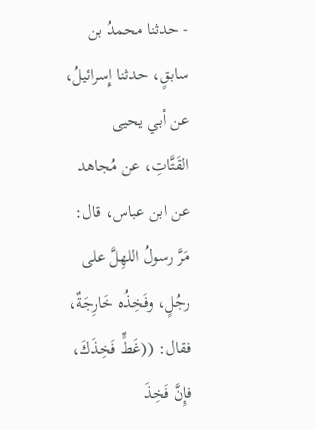- حدثنا محمدُ بن سابقٍ، حدثنا إِسرائيلُ، عن أبي يحيى القَتَّاتِ، عن مُجاهد عن ابن عباس، قال: مَرَّ رسولُ اللهِلَّ على رجُلٍ، وفَخِذُه خَارِجَةٌ، فقال: ((غَطٍّ فَخِذَكَ، فإِنَّ فَخِذَ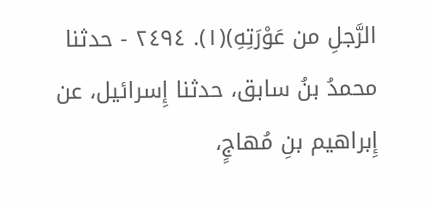الرَّجلِ من عَوْرَتِهِ)(١). ٢٤٩٤ - حدثنا محمدُ بنُ سابق، حدثنا إِسرائيل، عن إِبراهيم بنِ مُهاجٍ،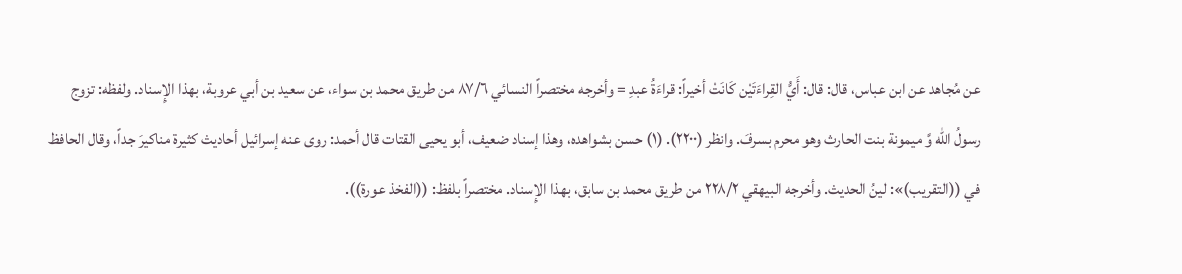عن مُجاهد عن ابن عباس، قال: قال: أَيُّ القِراءَتَيْن كَانَتْ أخيراً: قراءَةُ عبدِ = وأخرجه مختصراً النسائي ٨٧/٦ من طريق محمد بن سواء، عن سعيد بن أبي عروبة، بهذا الإِسناد. ولفظه: تزوج رسولُ الله وَّ ميمونة بنت الحارث وهو محرم بسرفَ. وانظر (٢٢٠٠). (١) حسن بشواهده، وهذا إسناد ضعيف، أبو یحیی القتات قال أحمد: روى عنه إسرائيل أحاديث كثيرة مناكيرَ جداً، وقال الحافظ في ((التقريب)»: لينُ الحديث. وأخرجه البيهقي ٢٢٨/٢ من طريق محمد بن سابق، بهذا الإِسناد. مختصراً بلفظ: ((الفخذ عورة)).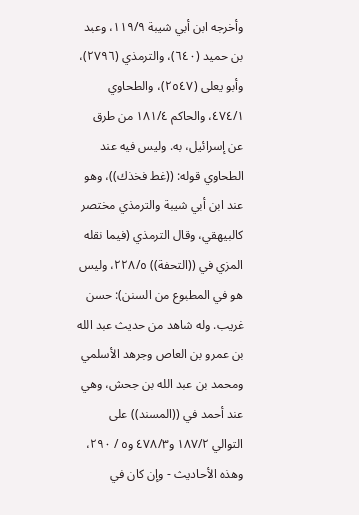وأخرجه ابن أبي شيبة ١١٩/٩، وعبد بن حميد (٦٤٠)، والترمذي (٢٧٩٦)، وأبو يعلى (٢٥٤٧)، والطحاوي ٤٧٤/١، والحاكم ١٨١/٤ من طرق عن إسرائيل، به. وليس فيه عند الطحاوي قوله: ((غط فخذك))، وهو عند ابن أبي شيبة والترمذي مختصر كالبيهقي، وقال الترمذي (فيما نقله المزي في ((التحفة)) ٢٢٨/٥، وليس هو في المطبوع من السنن): حسن غريب. وله شاهد من حديث عبد الله بن عمرو بن العاص وجرهد الأسلمي ومحمد بن عبد الله بن جحش، وهي عند أحمد في ((المسند)) على التوالي ١٨٧/٢ و٤٧٨/٣ و٥ / ٢٩٠، وهذه الأحاديث - وإن كان في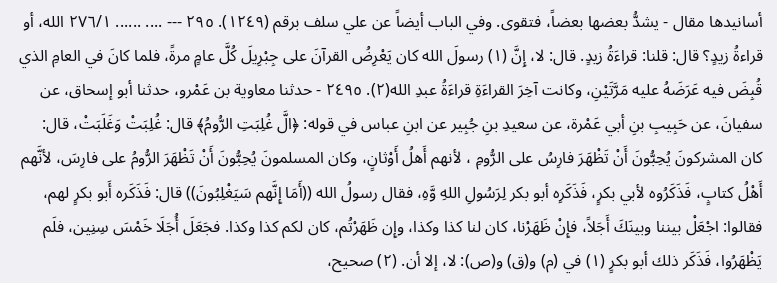أسانيدها مقال - يشدُّ بعضها بعضاً، فتقوى. وفي الباب أيضاً عن علي سلف برقم (١٢٤٩). ٢٩٥ --- .... ...... ٢٧٦/١ الله، أو قراءةُ زيدٍ؟ قال: قلنا: قراءَةُ زيدٍ. قال: لا، إِنَّ (١) رسولَ الله كان يَعْرِضُ القرآنَ على جِبْرِيلَ كُلَّ عامٍ مرةً، فلما كانَ في العامِ الذي قُبِضَ فيه عَرَضَهُ عليه مَرَّتَيْنِ، وكانت آخِرَ القراءَةِ قراءَةُ عبدِ الله(٢). ٢٤٩٥ - حدثنا معاوية بن عَمْرو، حدثنا أبو إسحاق، عن سفيانَ، عن حَبِيبِ بنِ أبي عَمْرة، عن سعيدِ بنِ جُبِیر عن ابنِ عباس في قوله: ﴿الَّ غُلِبَتِ الرُّومُ﴾ قال: غُلِبَتْ وَغَلَبَتْ، قال: كان المشركونَ يُحِبُّونَ أَنْ تَظْهَرَ فارِسُ على الرُّومِ ، لأنهم أَهلُ أَوْثانٍ، وكان المسلمونَ يُحِبُّونَ أَنْ تَظْهَرَ الرُّومُ على فارِسَ، لأنَّهم أَهْلُ كتابٍ، فَذَكَرُوه لأبي بكرٍ، فَذَكَرِه أبو بكر لِرَسُولِ اللهِ وَّهِ، فقال رسولُ الله ((أَمَا إِنَّهم سَيَغْلِبُونَ)) قال: فَذَكَره أَبو بكرٍ لهم، فقالوا: اجْعَلْ بيننا وبينَكَ أَجَلاً، فإِنْ ظَهَرْنا، كان لنا كذا وكذا، وإِن ظَهَرْتُم، كان لكم كذا وكذا. فجَعَلَ أُجَلَا خَمْسَ سِنِين، فلَم يَظْهَرُوا، فَذَكَر ذلك أبو بكرٍ (١) في (م) و(ق) و(ص): لا، إلا أن. (٢) صحيح،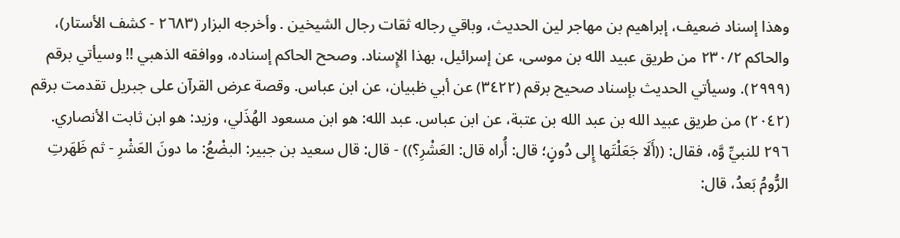وهذا إسناد ضعيف، إبراهيم بن مهاجر لين الحديث، وباقي رجاله ثقات رجال الشيخين . وأخرجه البزار (٢٦٨٣ - كشف الأستار)، والحاكم ٢٣٠/٢ من طريق عبيد الله بن موسى، عن إسرائيل، بهذا الإِسناد. وصحح الحاكم إسناده، ووافقه الذهبي !! وسيأتي برقم (٢٩٩٩). وسيأتي الحديث بإسناد صحيح برقم (٣٤٢٢) عن أبي ظبيان، عن ابن عباس. وقصة عرض القرآن على جبريل تقدمت برقم (٢٠٤٢) من طريق عبيد الله بن عبد الله بن عتبة، عن ابن عباس. عبد الله: هو ابن مسعود الهُذَلي، وزيد: هو ابن ثابت الأنصاري. ٢٩٦ للنبيِّ وَّه، فقال: ((أَلَا جَعَلْتَها إِلى دُونٍ؛ قال: أُراه قال: العَشْرِ؟)) - قال: قال سعيد بن جبير: البضْعُ: ما دونَ العَشْرِ - ثم ظَهَرتِ الرُّومُ بَعدُ، قال: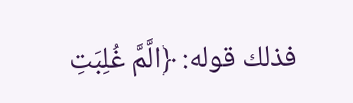فذلك قوله: ﴿الَّمَّ غُلِبَتِ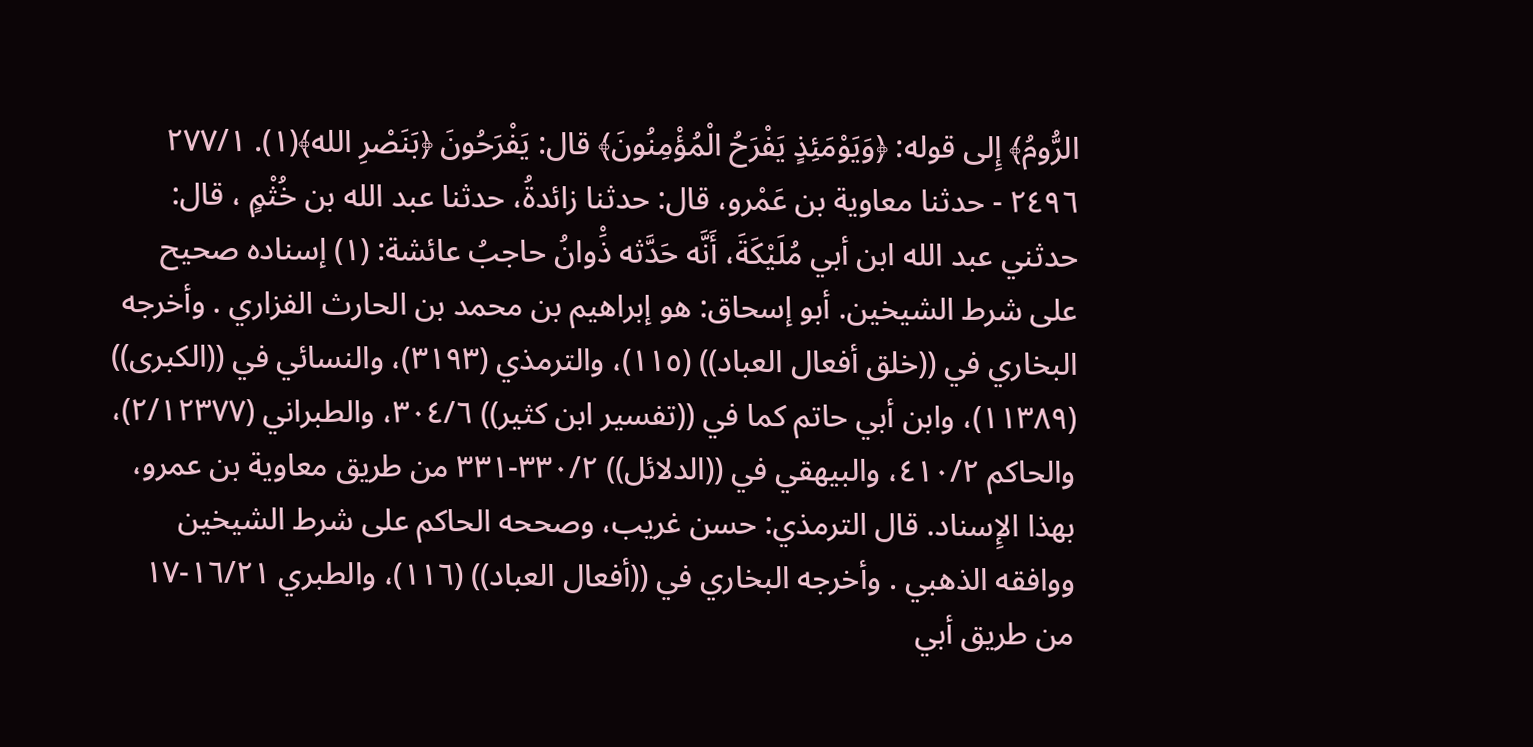الرُّومُ﴾ إِلى قوله: ﴿وَيَوْمَئِذٍ يَفْرَحُ الْمُؤْمِنُونَ﴾ قال: يَفْرَحُونَ ﴿بَنَصْرِ الله﴾(١). ٢٧٧/١ ٢٤٩٦ - حدثنا معاوية بن عَمْرو، قال: حدثنا زائدةُ، حدثنا عبد الله بن خُثْمٍ ، قال: حدثني عبد الله ابن أبي مُلَيْكَةَ، أَنَّه حَدَّثه ذَْوانُ حاجبُ عائشة: (١) إسناده صحيح على شرط الشيخين. أبو إسحاق: هو إبراهيم بن محمد بن الحارث الفزاري . وأخرجه البخاري في ((خلق أفعال العباد)) (١١٥)، والترمذي (٣١٩٣)، والنسائي في ((الكبرى)) (١١٣٨٩)، وابن أبي حاتم كما في ((تفسير ابن كثير)) ٣٠٤/٦، والطبراني (٢/١٢٣٧٧)، والحاكم ٤١٠/٢، والبيهقي في ((الدلائل)) ٣٣٠/٢-٣٣١ من طريق معاوية بن عمرو، بهذا الإِسناد. قال الترمذي: حسن غريب، وصححه الحاكم على شرط الشيخين ووافقه الذهبي . وأخرجه البخاري في ((أفعال العباد)) (١١٦)، والطبري ١٦/٢١-١٧ من طريق أبي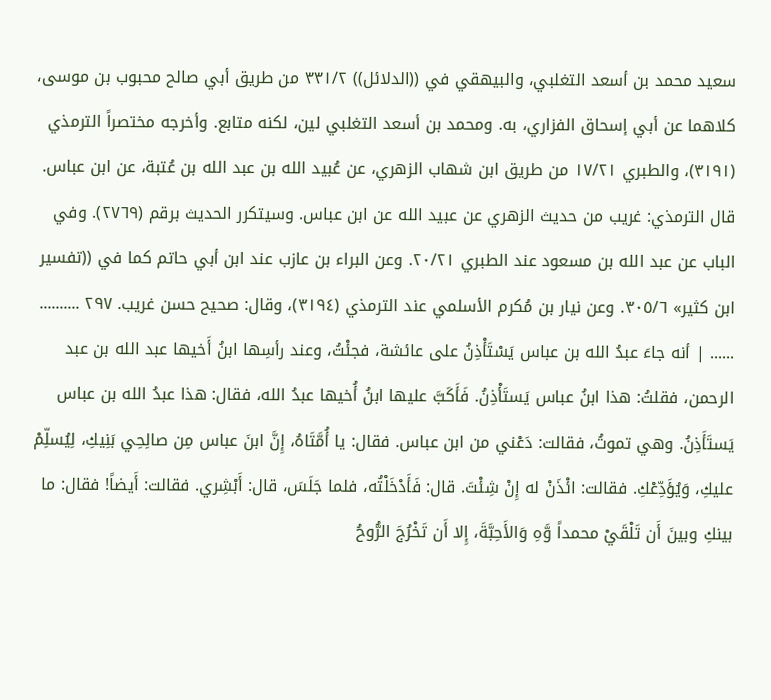سعيد محمد بن أسعد التغلبي، والبيهقي في ((الدلائل)) ٣٣١/٢ من طريق أبي صالح محبوب بن موسى، كلاهما عن أبي إسحاق الفزاري، به. ومحمد بن أسعد التغلبي لین، لكنه متابع. وأخرجه مختصراً الترمذي (٣١٩١)، والطبري ١٧/٢١ من طريق ابن شهاب الزهري، عن عُبيد الله بن عبد الله بن عُتبة، عن ابن عباس. قال الترمذي: غريب من حديث الزهري عن عبيد الله عن ابن عباس. وسيتكرر الحديث برقم (٢٧٦٩). وفي الباب عن عبد الله بن مسعود عند الطبري ٢٠/٢١. وعن البراء بن عازب عند ابن أبي حاتم كما في ((تفسير ابن كثير» ٣٠٥/٦. وعن نيار بن مُكرم الأسلمي عند الترمذي (٣١٩٤)، وقال: صحيح حسن غريب. ٢٩٧ .......... ...... | أنه جاءَ عبدُ الله بن عباس يَسْتَأْذِنُ على عائشة، فجئْتُ، وعند رأسِها ابنُ أَخيها عبد الله بن عبد الرحمن، فقلتُ: هذا ابنُ عباس يَستَأْذِنُ. فَأَكَبَّ عليها ابنُ أُخيها عبدُ الله، فقال: هذا عبدُ الله بن عباس يَستَأَذِنُ. وهي تموتُ، فقالت: دَعْني من ابن عباس. فقال: يا أُمَّتَاهُ، إِنَّ ابنَ عباس مِن صالِحِي بَنِيكِ، لِيُسلِّمْ عليكِ، وَيُؤَدِّعْكِ. فقالت: ائْذَنْ له إِنْ شِئْتَ. قال: فَأَدْخَلْتُه، فلما جَلَسَ، قال: أَبْشِري. فقالت: أَيضاً! فقال: ما بينكِ وبينَ أَن تَلْقَيْ محمداً وَّهِ وَالأَحِبَّةَ، إِلا أَن تَخْرُجَ الرُّوحُ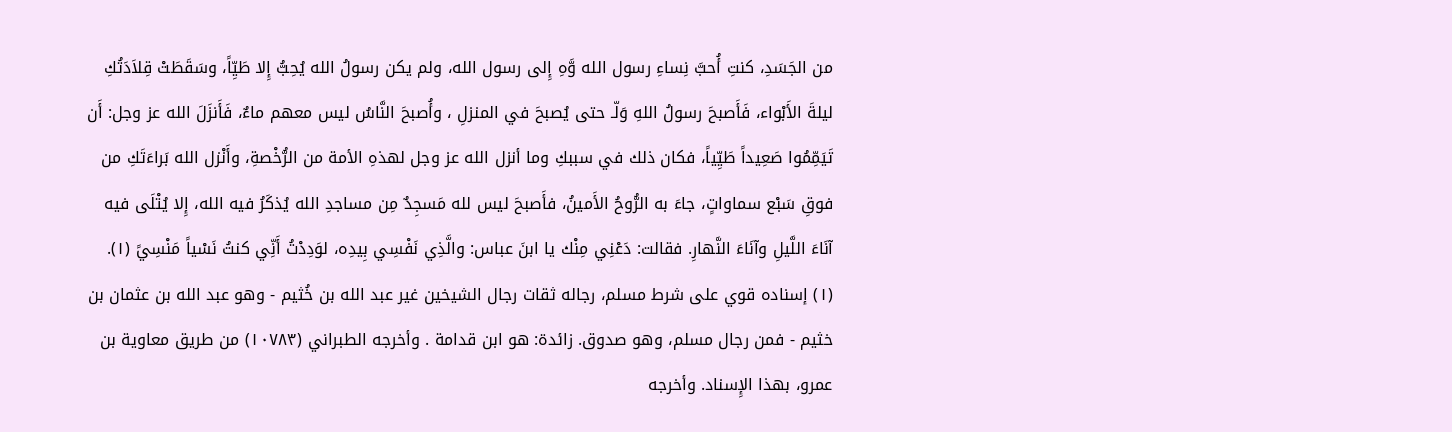من الجَسَدِ، كنتِ أُحبَّ نِساءِ رسول الله وَّهِ إِلى رسول الله، ولم يكن رسولُ الله يُحِبُّ إِلا طَيِّاً، وسَقَطَتْ قِلاَدَتُكِ ليلةَ الأَبْواء، فَأَصبحَ رسولُ اللهِ وَلّـ حتى يُصبحَ في المنزلِ ، وأُصبحَ النَّاسُ ليس معهم ماءٌ، فَأَنزَلَ الله عز وجل: أَن تَيَمِّمُوا صَعِيداً طَيِّياً، فكان ذلك في سببكِ وما أنزل الله عز وجل لهذهِ الأمة من الرُّخْصةِ، وأَنْزل الله بَراءَتَكِ من فوقِ سَبْع سماواتٍ، جاءَ به الرُّوحُ الأَمينُ، فأَصبحَ ليس لله مَسجِدٌ مِن مساجدِ الله يُذكَرُ فیه الله، إِلا يُتْلَى فيه آنَاءَ اللَّيلِ وآنَاءَ النَّهارِ. فقالت: دَعْنِي مِنْك يا ابنَ عباس: والَّذِي نَفْسِي بِيدِه، لوَدِدْتُ أَنِّي كنتُ نَسْياً مَنْسِيً (١). (١) إسناده قوي على شرط مسلم، رجاله ثقات رجال الشيخين غير عبد الله بن خُثيم - وهو عبد الله بن عثمان بن خثيم - فمن رجال مسلم، وهو صدوق. زائدة: هو ابن قدامة . وأخرجه الطبراني (١٠٧٨٣) من طريق معاوية بن عمرو، بهذا الإِسناد. وأخرجه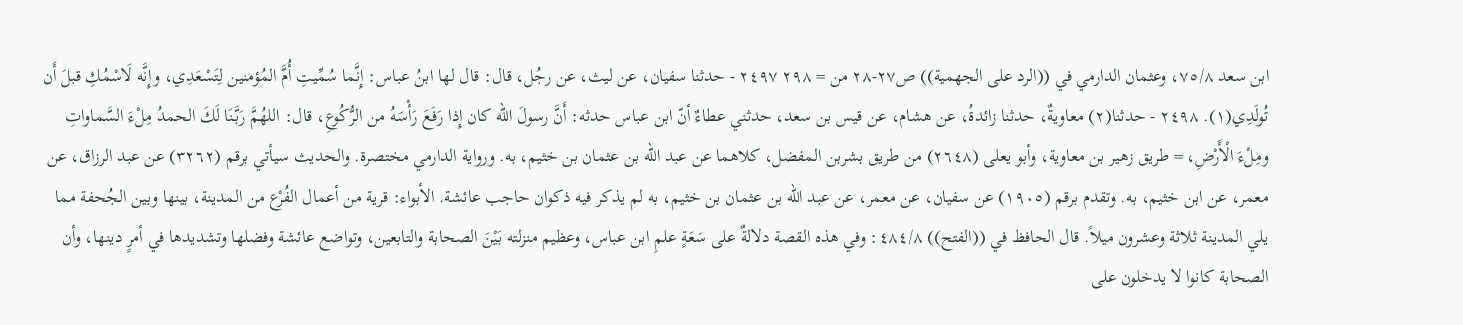ابن سعد ٧٥/٨، وعثمان الدارمي في ((الرد على الجهمية)) ص٢٧-٢٨ من = ٢٩٨ ٢٤٩٧ - حدثنا سفيان، عن لیث، عن رجُل، قال: قال لها ابنُ عباس: إِنَّما سُمِّيتِ أُمَّ المُؤمنين لِتَسْعَدِي، وإِنَّه لَاسْمُكِ قبلَ أَن تُولَدِي(١). ٢٤٩٨ - حدثنا(٢) معاويةٌ، حدثنا زائدةُ، عن هشام، عن قيس بن سعد، حدثني عطاءٌ أنّ ابن عباس حدثه: أَنَّ رسولَ الله كان إِذا رَفَعَ رَأْسَهُ من الرُّكُوعِ، قال: اللهُمَّ رَبَّنَا لَكَ الحمدُ مِلْءَ السَّماواتِ ومِلْءَ الْأَرْضِ، = طريق زهير بن معاوية، وأبو يعلى (٢٦٤٨) من طريق بشربن المفضل، كلاهما عن عبد الله بن عثمان بن خثيم، به. ورواية الدارمي مختصرة. والحديث سيأتي برقم (٣٢٦٢) عن عبد الرزاق، عن معمر، عن ابن خثيم، به. وتقدم برقم (١٩٠٥) عن سفیان، عن معمر، عن عبد الله بن عثمان بن خثيم، به لم يذكر فیه ذكوان حاجب عائشة. الأبواء: قرية من أعمال الفُرْع من المدينة، بينها وبين الجُحفة مما يلي المدينة ثلاثة وعشرون میلاً. قال الحافظ في ((الفتح)) ٤٨٤/٨: وفي هذه القصة دلالةٌ على سَعَةٍ علمِ ابن عباس، وعظيم منزلته بَيْنَ الصحابة والتابعين، وتواضع عائشة وفضلها وتشديدها في أمرٍ دينها، وأن الصحابة كانوا لا يدخلون على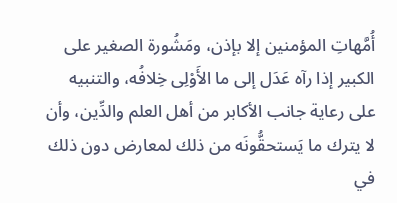أُمَّهاتِ المؤمنين إلا بإذن، ومَشُورة الصغير على الكبير إذا رآه عَدَل إلى ما الأَوْلِى خِلافُه، والتنبيه على رعاية جانب الأكابر من أهل العلم والدِّين، وأن لا يترك ما يَستحقُّونَه من ذلك لمعارض دون ذلك في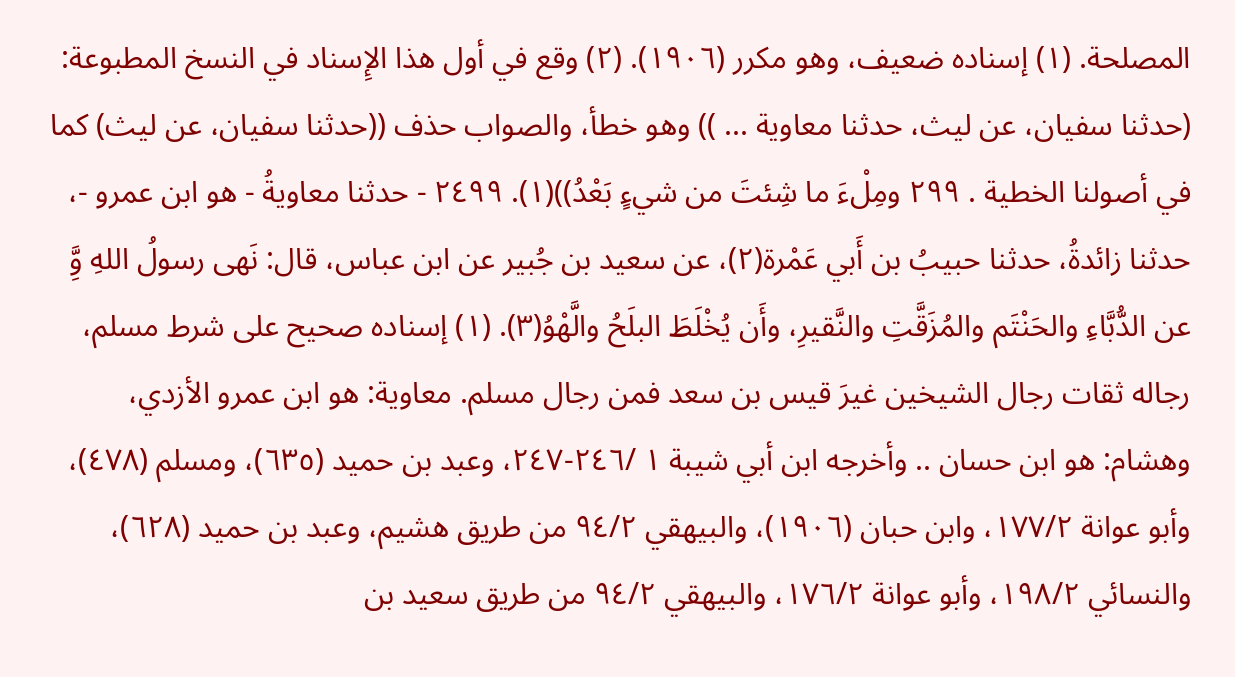المصلحة. (١) إسناده ضعيف، وهو مكرر (١٩٠٦). (٢) وقع في أول هذا الإِسناد في النسخ المطبوعة: (حدثنا سفيان، عن لیث، حدثنا معاوية ... )) وهو خطأ، والصواب حذف ((حدثنا سفيان، عن ليث) كما في أصولنا الخطية . ٢٩٩ ومِلْءَ ما شِئتَ من شيءٍ بَعْدُ))(١). ٢٤٩٩ - حدثنا معاويةُ - هو ابن عمرو -، حدثنا زائدةُ، حدثنا حبيبُ بن أَبي عَمْرة(٢)، عن سعيد بن جُبير عن ابن عباس، قال: نَهى رسولُ اللهِ وَِّ عن الدُّبَّاءِ والحَنْتَم والمُزَقَّتِ والنَّقيرِ، وأَن يُخْلَطَ البلَحُ والَّهْوُ(٣). (١) إسناده صحيح على شرط مسلم، رجاله ثقات رجال الشیخین غیرَ قیس بن سعد فمن رجال مسلم. معاوية: هو ابن عمرو الأزدي، وهشام: هو ابن حسان .. وأخرجه ابن أبي شيبة ١ /٢٤٦-٢٤٧، وعبد بن حميد (٦٣٥)، ومسلم (٤٧٨)، وأبو عوانة ١٧٧/٢، وابن حبان (١٩٠٦)، والبيهقي ٩٤/٢ من طريق هشيم، وعبد بن حميد (٦٢٨)، والنسائي ١٩٨/٢، وأبو عوانة ١٧٦/٢، والبيهقي ٩٤/٢ من طريق سعيد بن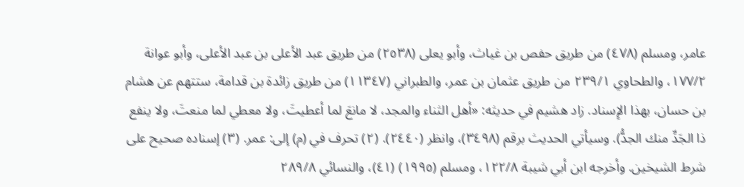عامر، ومسلم (٤٧٨) من طريق حفص بن غياث، وأبو يعلى (٢٥٣٨) من طريق عبد الأعلى بن عبد الأعلى، وأبو عوانة ١٧٧/٢، والطحاوي ٢٣٩/١ من طريق عثمان بن عمر، والطبراني (١١٣٤٧) من طريق زائدة بن قدامة، ستتهم عن هشام بن حسان، بهذا الإِسناد. زاد هشيم في حديثه: «أهل الثناء والمجد، لا مانعَ لما أعطيتَ، ولا معطي لما منعتَ، ولا ينفع ذا الجَدِّ منك الجدُّ). وسيأتي الحديث برقم (٣٤٩٨)، وانظر (٢٤٤٠). (٢) تحرف في (م) إلى: عمر. (٣) إسناده صحيح على شرط الشيخين. وأخرجه ابن أبي شيبة ١٢٢/٨، ومسلم (١٩٩٥) (٤١)، والنسائي ٢٨٩/٨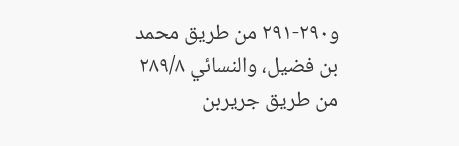و٢٩٠-٢٩١ من طريق محمد بن فضيل، والنسائي ٢٨٩/٨ من طريق جريربن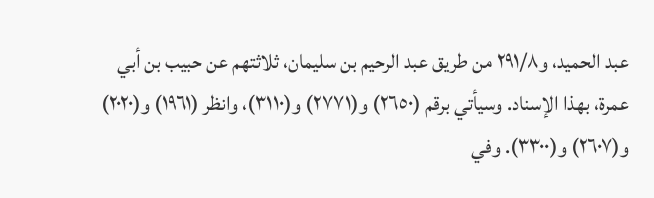عبد الحميد، و٢٩١/٨ من طريق عبد الرحيم بن سليمان، ثلاثتهم عن حبيب بن أبي عمرة، بهذا الإسناد. وسيأتي برقم (٢٦٥٠) و(٢٧٧١) و(٣١١٠)، وانظر (١٩٦١) و(٢٠٢٠) و(٢٦٠٧) و(٣٣٠٠). وفي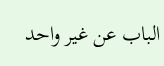الباب عن غير واحد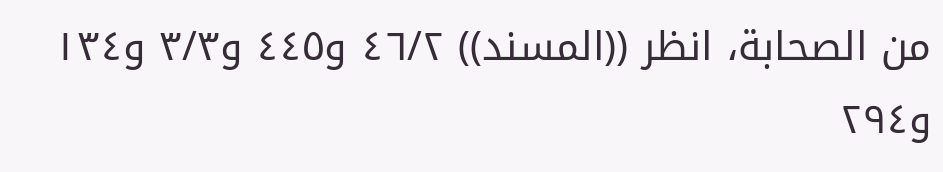من الصحابة، انظر ((المسند)) ٤٦/٢ و٤٤٥ و٣/٣ و١٣٤ و٢٩٤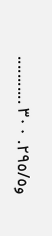و٢٩٥/٥. ٣٠٠ ...........